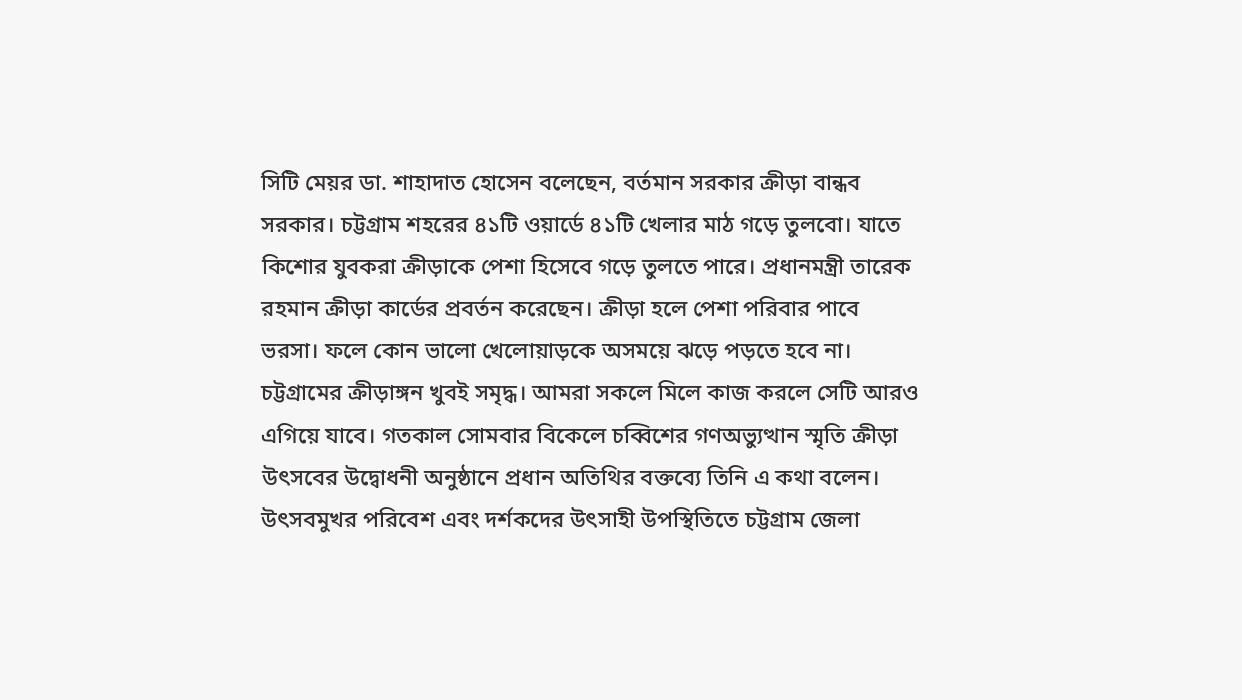সিটি মেয়র ডা. শাহাদাত হোসেন বলেছেন, বর্তমান সরকার ক্রীড়া বান্ধব সরকার। চট্টগ্রাম শহরের ৪১টি ওয়ার্ডে ৪১টি খেলার মাঠ গড়ে তুলবো। যাতে কিশোর যুবকরা ক্রীড়াকে পেশা হিসেবে গড়ে তুলতে পারে। প্রধানমন্ত্রী তারেক রহমান ক্রীড়া কার্ডের প্রবর্তন করেছেন। ক্রীড়া হলে পেশা পরিবার পাবে ভরসা। ফলে কোন ভালো খেলোয়াড়কে অসময়ে ঝড়ে পড়তে হবে না। চট্টগ্রামের ক্রীড়াঙ্গন খুবই সমৃদ্ধ। আমরা সকলে মিলে কাজ করলে সেটি আরও এগিয়ে যাবে। গতকাল সোমবার বিকেলে চব্বিশের গণঅভ্যুত্থান স্মৃতি ক্রীড়া উৎসবের উদ্বোধনী অনুষ্ঠানে প্রধান অতিথির বক্তব্যে তিনি এ কথা বলেন। উৎসবমুখর পরিবেশ এবং দর্শকদের উৎসাহী উপস্থিতিতে চট্টগ্রাম জেলা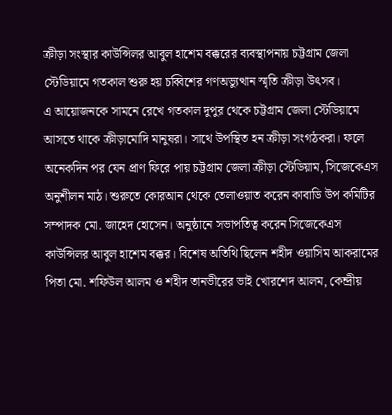ক্রীড়া সংস্থার কাউন্সিলর আবুল হাশেম বক্করের ব্যবস্থাপনায় চট্টগ্রাম জেলা স্টেডিয়ামে গতকাল শুরু হয় চব্বিশের গণঅভ্যুত্থান স্মৃতি ক্রীড়া উৎসব।
এ আয়োজনকে সামনে রেখে গতকাল দুপুর থেকে চট্টগ্রাম জেলা স্টেডিয়ামে আসতে থাকে ক্রীড়ামোদি মানুষরা। সাথে উপস্থিত হন ক্রীড়া সংগঠকরা। ফলে অনেকদিন পর যেন প্রাণ ফিরে পায় চট্টগ্রাম জেলা ক্রীড়া স্টেডিয়াম, সিজেকেএস অনুশীলন মাঠ। শুরুতে কোরআন থেকে তেলাওয়াত করেন কাবাডি উপ কমিটির সম্পাদক মো. জাহেদ হোসেন। অনুষ্ঠানে সভাপতিত্ব করেন সিজেকেএস কাউন্সিলর আবুল হাশেম বক্কর। বিশেষ অতিথি ছিলেন শহীদ ওয়াসিম আকরামের পিতা মো. শফিউল আলম ও শহীদ তানভীরের ভাই খোরশেদ আলম, কেন্দ্রীয়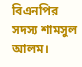বিএনপির সদস্য শামসুল আলম।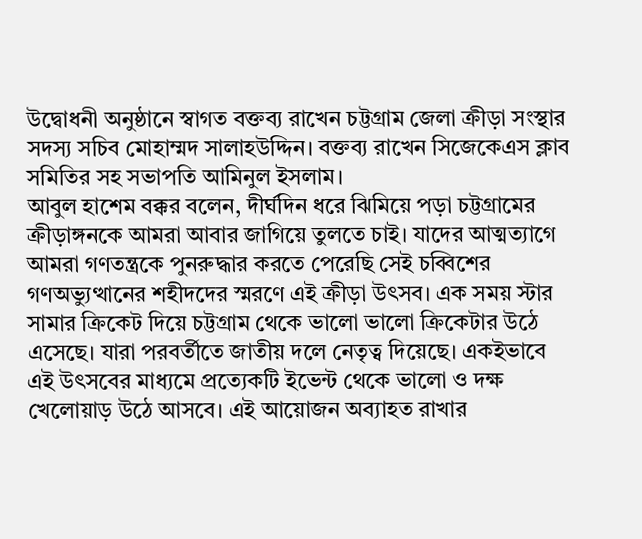উদ্বোধনী অনুষ্ঠানে স্বাগত বক্তব্য রাখেন চট্টগ্রাম জেলা ক্রীড়া সংস্থার সদস্য সচিব মোহাম্মদ সালাহউদ্দিন। বক্তব্য রাখেন সিজেকেএস ক্লাব সমিতির সহ সভাপতি আমিনুল ইসলাম।
আবুল হাশেম বক্কর বলেন, দীর্ঘদিন ধরে ঝিমিয়ে পড়া চট্টগ্রামের ক্রীড়াঙ্গনকে আমরা আবার জাগিয়ে তুলতে চাই। যাদের আত্মত্যাগে আমরা গণতন্ত্রকে পুনরুদ্ধার করতে পেরেছি সেই চব্বিশের গণঅভ্যুত্থানের শহীদদের স্মরণে এই ক্রীড়া উৎসব। এক সময় স্টার সামার ক্রিকেট দিয়ে চট্টগ্রাম থেকে ভালো ভালো ক্রিকেটার উঠে এসেছে। যারা পরবর্তীতে জাতীয় দলে নেতৃত্ব দিয়েছে। একইভাবে এই উৎসবের মাধ্যমে প্রত্যেকটি ইভেন্ট থেকে ভালো ও দক্ষ খেলোয়াড় উঠে আসবে। এই আয়োজন অব্যাহত রাখার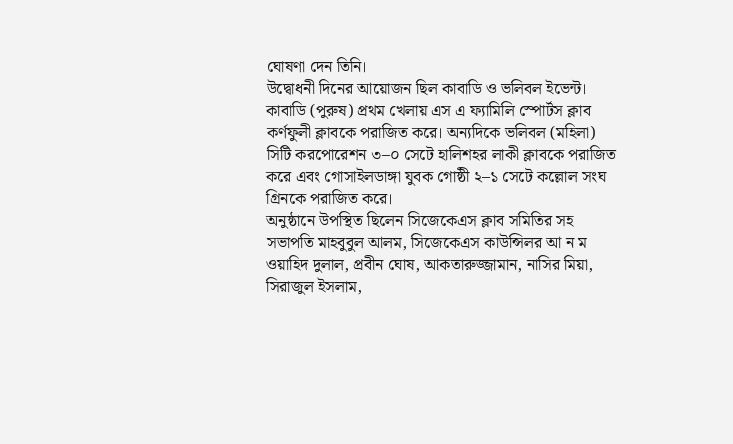ঘোষণা দেন তিনি।
উদ্বোধনী দিনের আয়োজন ছিল কাবাডি ও ভলিবল ইভেন্ট। কাবাডি (পুরুষ) প্রথম খেলায় এস এ ফ্যামিলি স্পোর্টস ক্লাব কর্ণফুলী ক্লাবকে পরাজিত করে। অন্যদিকে ভলিবল (মহিলা) সিটি করপোরেশন ৩–০ সেটে হালিশহর লাকী ক্লাবকে পরাজিত করে এবং গোসাইলডাঙ্গা যুবক গোষ্ঠী ২–১ সেটে কল্লোল সংঘ গ্রিনকে পরাজিত করে।
অনুষ্ঠানে উপস্থিত ছিলেন সিজেকেএস ক্লাব সমিতির সহ সভাপতি মাহবুবুল আলম, সিজেকেএস কাউন্সিলর আ ন ম ওয়াহিদ দুলাল, প্রবীন ঘোষ, আকতারুজ্জামান, নাসির মিয়া, সিরাজুল ইসলাম,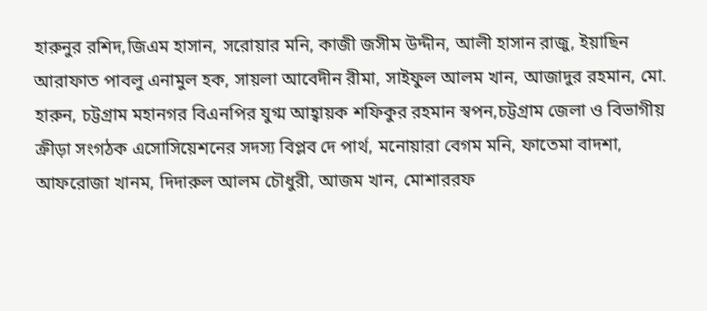হারুনুর রশিদ,জিএম হাসান, সরোয়ার মনি, কাজী জসীম উদ্দীন, আলী হাসান রাজু, ইয়াছিন আরাফাত পাবলু এনামুল হক, সায়লা আবেদীন রীমা, সাইফুল আলম খান, আজাদুর রহমান, মো. হারুন, চট্টগ্রাম মহানগর বিএনপির যুগ্ম আহ্বায়ক শফিকুর রহমান স্বপন,চট্টগ্রাম জেলা ও বিভাগীয় ক্রীড়া সংগঠক এসোসিয়েশনের সদস্য বিপ্লব দে পার্থ, মনোয়ারা বেগম মনি, ফাতেমা বাদশা, আফরোজা খানম, দিদারুল আলম চৌধুরী, আজম খান, মোশাররফ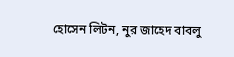হোসেন লিটন, নুর জাহেদ বাবলু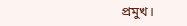প্রমুখ।